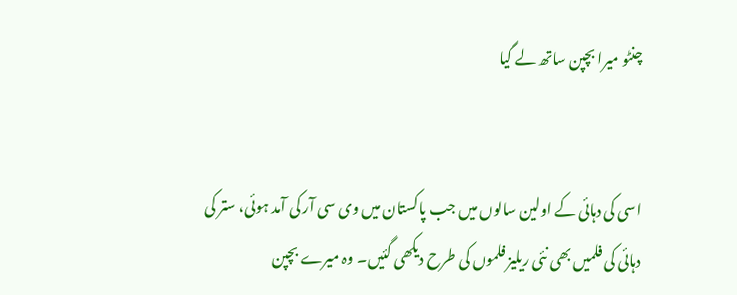چنٹو میرا بچپن ساتھ لے گیا


اسی کی دہائی کے اولین سالوں میں جب پاکستان میں وی سی آر کی آمد ہوئی، ستر کی دہائی کی فلمیں بھی نئی ریلیز فلموں کی طرح دیکھی گئیں۔ وہ میرے بچپن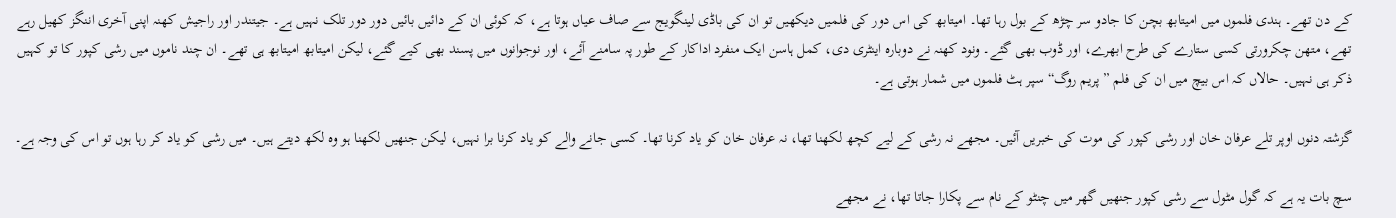کے دن تھے۔ ہندی فلموں میں امیتابھ بچن کا جادو سر چڑھ کے بول رہا تھا۔ امیتابھ کی اس دور کی فلمیں دیکھیں تو ان کی باڈی لینگویج سے صاف عیاں ہوتا ہے، کہ کوئی ان کے دائیں بائیں دور دور تلک نہیں ہے۔ جیتندر اور راجیش کھنہ اپنی آخری اننگز کھیل رہے تھے، متھن چکرورتی کسی ستارے کی طرح ابھرے، اور ڈوب بھی گئے۔ ونود کھنہ نے دوبارہ اینٹری دی، کمل ہاسن ایک منفرد اداکار کے طور پہ سامنے آئے، اور نوجوانوں میں پسند بھی کیے گئے، لیکن امیتابھ امیتابھ ہی تھے۔ ان چند ناموں میں رشی کپور کا تو کہیں ذکر ہی نہیں۔ حالاں کہ اس بیچ میں ان کی فلم ”پریم روگ“ سپر ہٹ فلموں میں شمار ہوتی ہے۔

گزشتہ دنوں اوپر تلے عرفان خان اور رشی کپور کی موت کی خبریں آئیں۔ مجھے نہ رشی کے لیے کچھ لکھنا تھا، نہ عرفان خان کو یاد کرنا تھا۔ کسی جانے والے کو یاد کرنا برا نہیں، لیکن جنھیں لکھنا ہو وہ لکھ دیتے ہیں۔ میں رشی کو یاد کر رہا ہوں تو اس کی وجہ ہے۔

سچ بات یہ ہے کہ گول مٹول سے رشی کپور جنھیں گھر میں چنٹو کے نام سے پکارا جاتا تھا، نے مجھے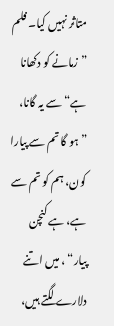متاثر نہیں کیا۔ فلم ”زمانے کو دکھانا ہے“ سے یہ گانا، ”ہو گا تم سے پیارا کون، ہم کو تم سے ہے، ہے کنچن پیار“ ، میں اتنے دلارے لگتے ہیں،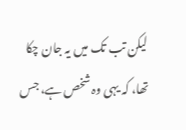لیکن تب تک میں یہ جان چکا تھا، کہ یہی وہ شخص ہے، جس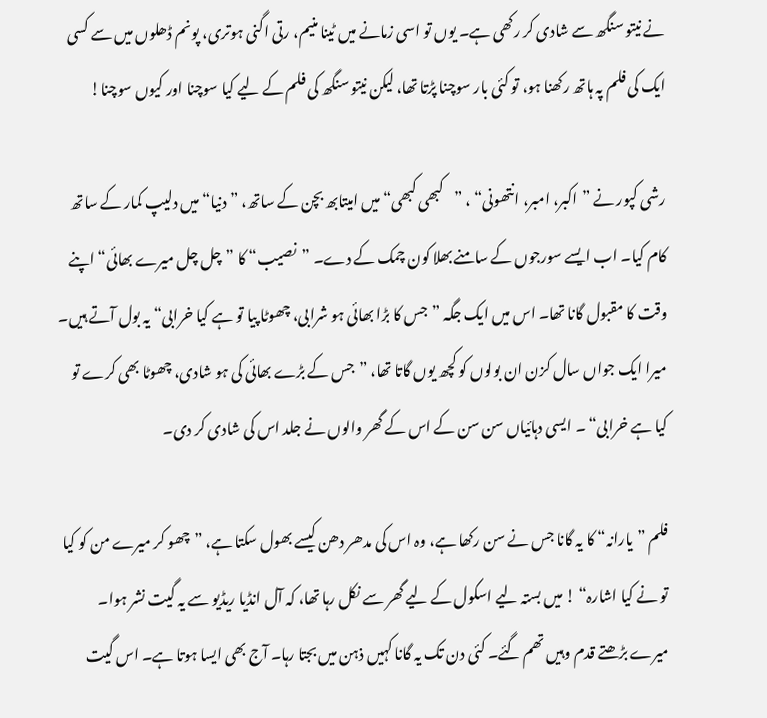نے نیتو سنگھ سے شادی کر رکھی ہے۔ یوں تو اسی زمانے میں ٹینا منیم، رتی اگنی ہوتری، پونم ڈھلوں میں سے کسی ایک کی فلم پہ ہاتھ رکھنا ہو، تو کئی بار سوچنا پڑتا تھا، لیکن نیتو سنگھ کی فلم کے لیے کیا سوچنا اور کیوں سوچنا!

رشی کپور نے ”اکبر، امبر، انتھونی“ ، ”کبھی کبھی“ میں امیتابھ بچن کے ساتھ، ”دنیا“ میں دلیپ کمار کے ساتھ کام کیا۔ اب ایسے سورجوں کے سامنے بھلا کون چمک کے دے۔ ”نصیب“ کا ”چل چل میرے بھائی“ اپنے وقت کا مقبول گانا تھا۔ اس میں ایک جگہ ”جس کا بڑا بھائی ہو شرابی، چھوٹا پیا تو ہے کیا خرابی“ یہ بول آتے ہیں۔ میرا ایک جواں سال کزن ان بولوں کو کچھ یوں گاتا تھا، ”جس کے بڑے بھائی کی ہو شادی، چھوٹا بھی کرے تو کیا ہے خرابی“ ۔ ایسی دہائیاں سن سن کے اس کے گھر والوں نے جلد اس کی شادی کر دی۔

فلم ”یارانہ“ کا یہ گانا جس نے سن رکھا ہے، وہ اس کی مدھر دھن کیسے بھول سکتا ہے، ”چھو کر میرے من کو کیا تو نے کیا اشارہ“ ! میں بستہ لیے اسکول کے لیے گھر سے نکل رہا تھا، کہ آل انڈیا ریڈیو سے یہ گیت نشر ہوا۔ میرے بڑھتے قدم وہیں تھم گئے۔ کئی دن تک یہ گانا کہیں ذہن میں بجتا رہا۔ آج بھی ایسا ہوتا ہے۔ اس گیت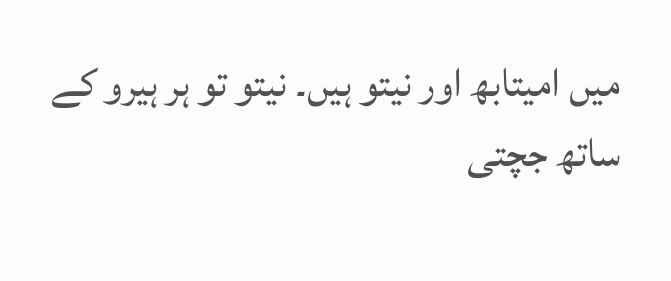میں امیتابھ اور نیتو ہیں۔ نیتو تو ہر ہیرو کے ساتھ جچتی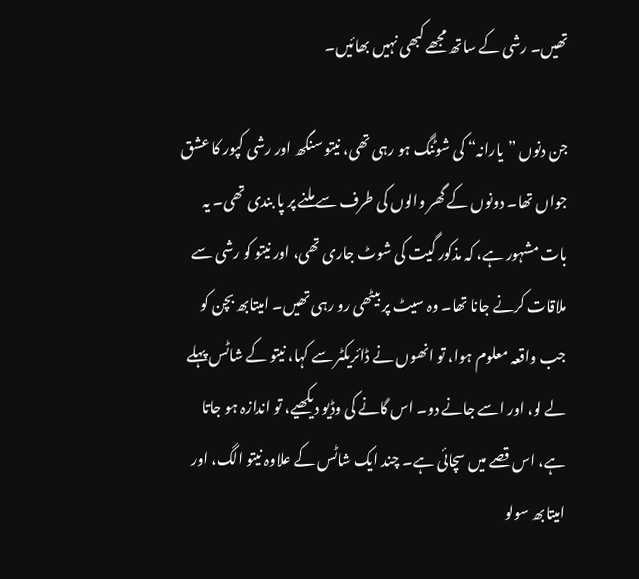تھیں۔ رشی کے ساتھ مجھے کبھی نہیں بھائیں۔

جن دنوں ”یارانہ“ کی شوٹنگ ہو رہی تھی، نیتو سنگھ اور رشی کپور کا عشق جواں تھا۔ دونوں کے گھر والوں کی طرف سے ملنے پر پا بندی تھی۔ یہ بات مشہور ہے، کہ مذکور گیت کی شوٹ جاری تھی، اور نیتو کو رشی سے ملاقات کرنے جانا تھا۔ وہ سیٹ پر بیٹھی رو رہی تھیں۔ امیتابھ بچن کو جب واقعہ معلوم ہوا، تو انھوں نے ڈائریکٹر سے کہا، نیتو کے شاٹس پہلے لے لو، اور اسے جانے دو۔ اس گانے کی وڈیو دیکھیے، تو اندازہ ہو جاتا ہے، اس قصے میں سچائی ہے۔ چند ایک شاٹس کے علاوہ نیتو الگ، اور امیتابھ سولو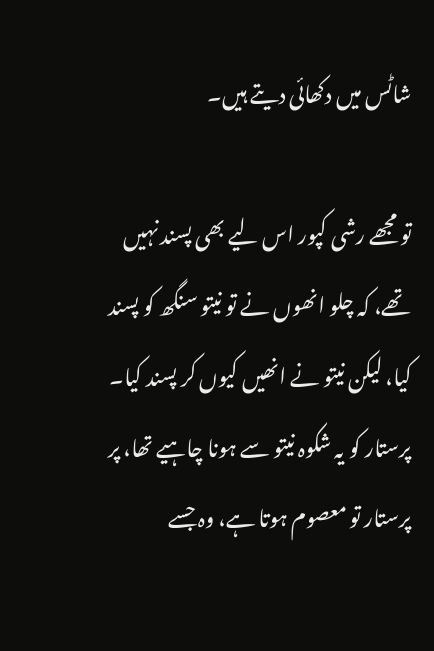شاٹس میں دکھائی دیتے ہیں۔

تو مجھے رشی کپور اس لیے بھی پسند نہیں تھے، کہ چلو انھوں نے تو نیتو سنگھ کو پسند کیا، لیکن نیتو نے انھیں کیوں کر پسند کیا۔ پرستار کو یہ شکوہ نیتو سے ہونا چاہیے تھا، پر پرستار تو معصوم ہوتا ہے، وہ جسے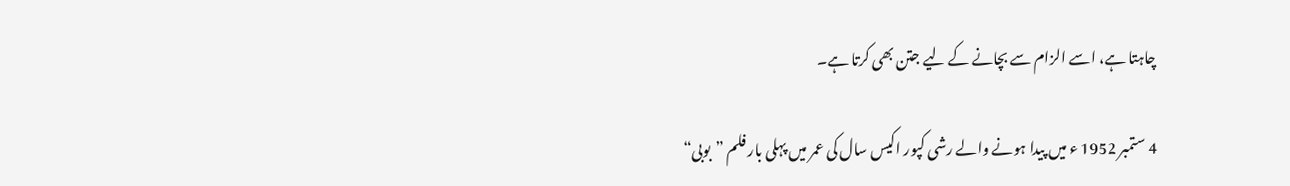چاہتا ہے، اسے الزام سے بچانے کے لیے جتن بھی کرتا ہے۔

4 ستمبر 1952 ء میں پیدا ہونے والے رشی کپور اکیس سال کی عمر میں پہلی بار فلم ”بوبی“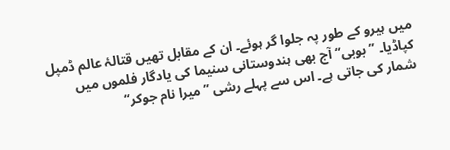میں ہیرو کے طور پہ جلوا گر ہوئے۔ ان کے مقابل تھیں قتالۂ عالم ڈمپل کپاڈیا۔ ”بوبی“ آج بھی ہندوستانی سنیما کی یادگار فلموں میں شمار کی جاتی ہے۔ اس سے پہلے رشی ”میرا نام جوکر“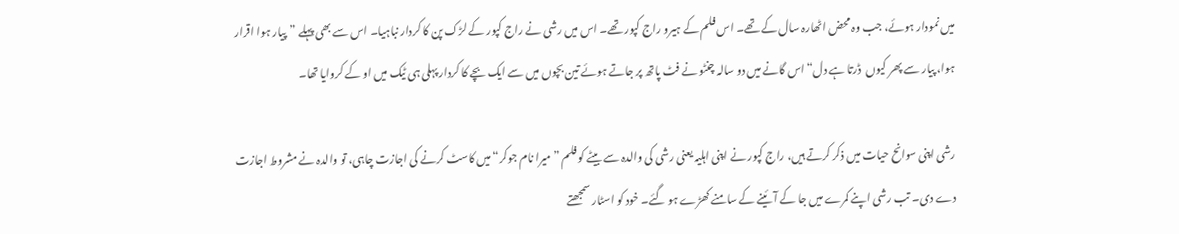میں نمودار ہوئے، جب وہ محض اٹھارہ سال کے تھے۔ اس فلم کے ہیرو راج کپور تھے۔ اس میں رشی نے راج کپور کے لڑک پن کا کردار نباہیا۔ اس سے بھی پہلے ”پیار ہوا اقرار ہوا، پیار سے پھر کیوں ‌ ڈرتا ہے دل“ اس گانے میں دو سالہ چنٹو نے فٹ پاتھ پر جاتے ہوئے تین بچوں میں سے ایک بچے کا کردار پہلی ہی ٹیک میں او کے کروایا تھا۔

رشی اپنی سوانح حیات میں ذکر کرتے ہیں، راج کپور نے اپنی اہلیہ یعنی رشی کی والدہ سے بیٹے کو فلم ”میرا نام جوکر“ میں کاسٹ کرنے کی اجازت چاہی، تو والدہ نے مشروط اجازت دے دی۔ تب رشی اپنے کمرے میں جا کے آئینے کے سامنے کھڑے ہو گئے۔ خود کو اسٹار سمجھتے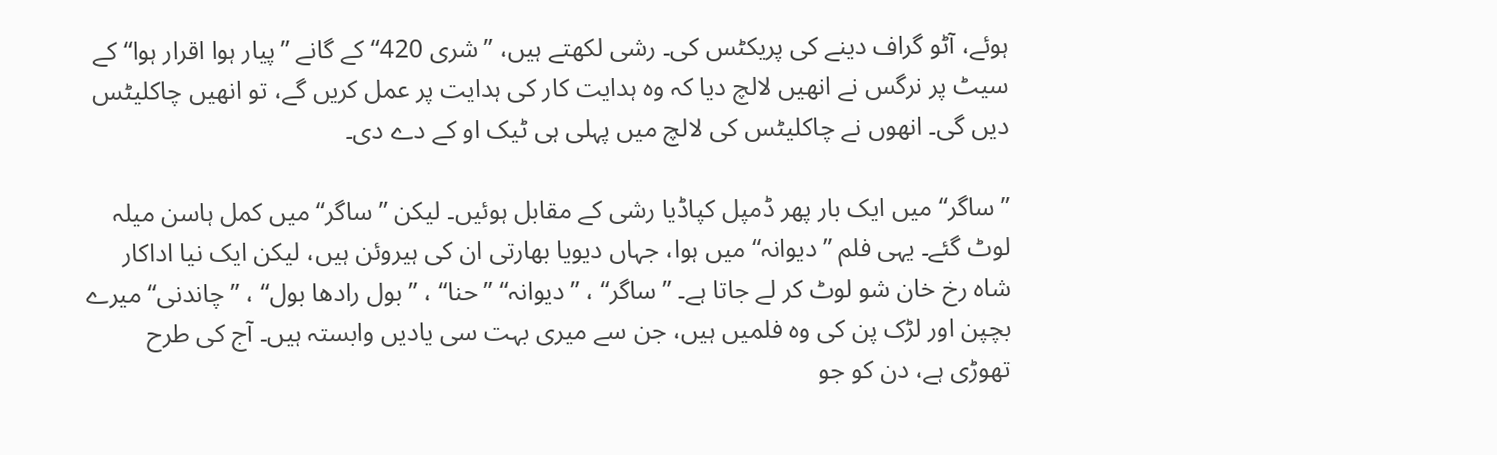ہوئے، آٹو گراف دینے کی پریکٹس کی۔ رشی لکھتے ہیں، ”شری 420“ کے گانے ”پیار ہوا اقرار ہوا“ کے سیٹ پر نرگس نے انھیں لالچ دیا کہ وہ ہدایت کار کی ہدایت پر عمل کریں گے، تو انھیں چاکلیٹس دیں گی۔ انھوں نے چاکلیٹس کی لالچ میں پہلی ہی ٹیک او کے دے دی۔

”ساگر“ میں ایک بار پھر ڈمپل کپاڈیا رشی کے مقابل ہوئیں۔ لیکن ”ساگر“ میں کمل ہاسن میلہ لوٹ گئے۔ یہی فلم ”دیوانہ“ میں ہوا، جہاں دیویا بھارتی ان کی ہیروئن ہیں، لیکن ایک نیا اداکار شاہ رخ خان شو لوٹ کر لے جاتا ہے۔ ”ساگر“ ، ”دیوانہ“ ”حنا“ ، ”بول رادھا بول“ ، ”چاندنی“ میرے بچپن اور لڑک پن کی وہ فلمیں ہیں، جن سے میری بہت سی یادیں وابستہ ہیں۔ آج کی طرح تھوڑی ہے، دن کو جو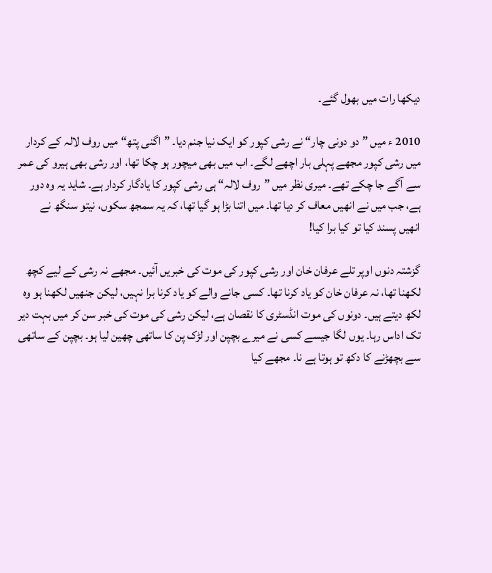دیکھا رات میں بھول گئے۔

2010 ء میں ”دو دونی چار“ نے رشی کپور کو ایک نیا جنم دیا۔ ”اگنی پتھ“ میں روف لالہ کے کردار میں رشی کپور مجھے پہلی بار اچھے لگے۔ اب میں بھی میچور ہو چکا تھا، اور رشی بھی ہیرو کی عمر سے آگے جا چکے تھے۔ میری نظر میں ”روف لالہ“ ہی رشی کپور کا یادگار کردار ہے۔ شاید یہ وہ دور ہے، جب میں نے انھیں معاف کر دیا تھا۔ میں اتنا بڑا ہو گیا تھا، کہ یہ سمجھ سکوں، نیتو سنگھ نے انھیں پسند کیا تو کیا برا کیا!

گزشتہ دنوں اوپر تلے عرفان خان اور رشی کپور کی موت کی خبریں آئیں۔ مجھے نہ رشی کے لیے کچھ لکھنا تھا، نہ عرفان خان کو یاد کرنا تھا۔ کسی جانے والے کو یاد کرنا برا نہیں، لیکن جنھیں لکھنا ہو وہ لکھ دیتے ہیں۔ دونوں کی موت انڈسٹری کا نقصان ہے، لیکن رشی کی موت کی خبر سن کر میں بہت دیر تک اداس رہا۔ یوں لگا جیسے کسی نے میرے بچپن اور لڑک پن کا ساتھی چھین لیا ہو۔ بچپن کے ساتھی سے بچھڑنے کا دکھ تو ہوتا ہے نا۔ مجھے کیا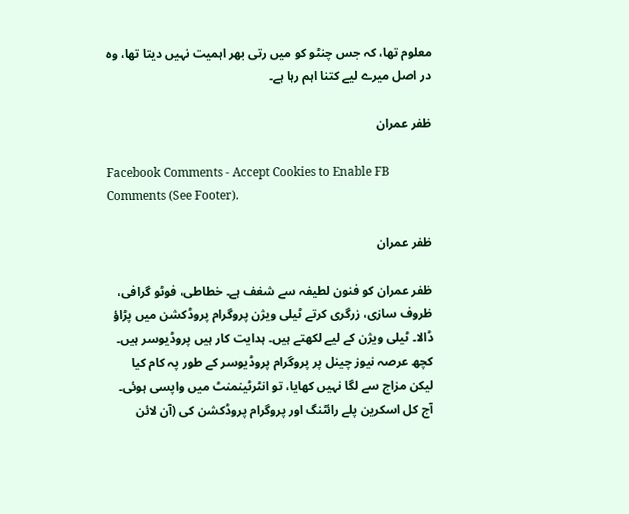معلوم تھا، کہ جس چنٹو کو میں رتی بھر اہمیت نہیں دیتا تھا، وہ در اصل میرے لیے کتنا اہم رہا ہے۔

ظفر عمران

Facebook Comments - Accept Cookies to Enable FB Comments (See Footer).

ظفر عمران

ظفر عمران کو فنون لطیفہ سے شغف ہے۔ خطاطی، فوٹو گرافی، ظروف سازی، زرگری کرتے ٹیلی ویژن پروگرام پروڈکشن میں پڑاؤ ڈالا۔ ٹیلی ویژن کے لیے لکھتے ہیں۔ ہدایت کار ہیں پروڈیوسر ہیں۔ کچھ عرصہ نیوز چینل پر پروگرام پروڈیوسر کے طور پہ کام کیا لیکن مزاج سے لگا نہیں کھایا، تو انٹرٹینمنٹ میں واپسی ہوئی۔ آج کل اسکرین پلے رائٹنگ اور پروگرام پروڈکشن کی (آن لائن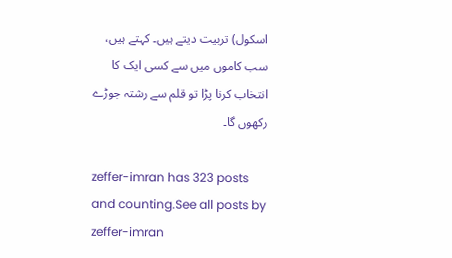اسکول) تربیت دیتے ہیں۔ کہتے ہیں، سب کاموں میں سے کسی ایک کا انتخاب کرنا پڑا تو قلم سے رشتہ جوڑے رکھوں گا۔

zeffer-imran has 323 posts and counting.See all posts by zeffer-imran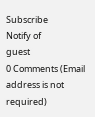Subscribe
Notify of
guest
0 Comments (Email address is not required)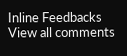Inline Feedbacks
View all comments